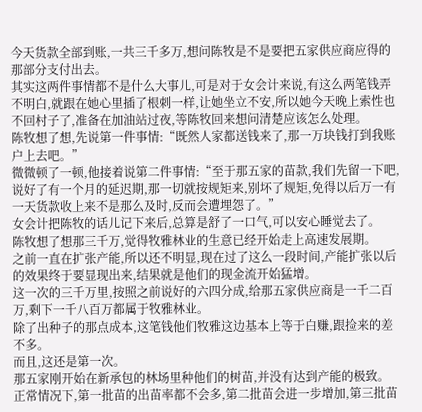今天货款全部到账,一共三千多万,想问陈牧是不是要把五家供应商应得的那部分支付出去。
其实这两件事情都不是什么大事儿,可是对于女会计来说,有这么两笔钱弄不明白,就跟在她心里插了根刺一样,让她坐立不安,所以她今天晚上索性也不回村子了,准备在加油站过夜,等陈牧回来想问清楚应该怎么处理。
陈牧想了想,先说第一件事情:“既然人家都送钱来了,那一万块钱打到我账户上去吧。”
微微顿了一顿,他接着说第二件事情:“至于那五家的苗款,我们先留一下吧,说好了有一个月的延迟期,那一切就按规矩来,别坏了规矩,免得以后万一有一天货款收上来不是那么及时,反而会遭埋怨了。”
女会计把陈牧的话儿记下来后,总算是舒了一口气,可以安心睡觉去了。
陈牧想了想那三千万,觉得牧雅林业的生意已经开始走上高速发展期。
之前一直在扩张产能,所以还不明显,现在过了这么一段时间,产能扩张以后的效果终于要显现出来,结果就是他们的现金流开始猛增。
这一次的三千万里,按照之前说好的六四分成,给那五家供应商是一千二百万,剩下一千八百万都属于牧雅林业。
除了出种子的那点成本,这笔钱他们牧雅这边基本上等于白赚,跟捡来的差不多。
而且,这还是第一次。
那五家刚开始在新承包的林场里种他们的树苗,并没有达到产能的极致。
正常情况下,第一批苗的出苗率都不会多,第二批苗会进一步增加,第三批苗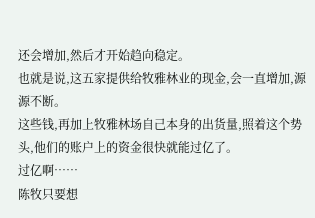还会增加,然后才开始趋向稳定。
也就是说,这五家提供给牧雅林业的现金,会一直增加,源源不断。
这些钱,再加上牧雅林场自己本身的出货量,照着这个势头,他们的账户上的资金很快就能过亿了。
过亿啊……
陈牧只要想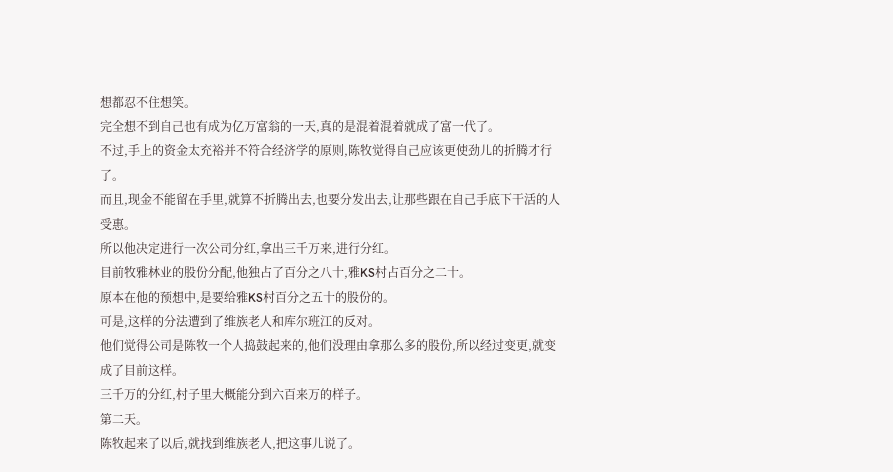想都忍不住想笑。
完全想不到自己也有成为亿万富翁的一天,真的是混着混着就成了富一代了。
不过,手上的资金太充裕并不符合经济学的原则,陈牧觉得自己应该更使劲儿的折腾才行了。
而且,现金不能留在手里,就算不折腾出去,也要分发出去,让那些跟在自己手底下干活的人受惠。
所以他决定进行一次公司分红,拿出三千万来,进行分红。
目前牧雅林业的股份分配,他独占了百分之八十,雅KS村占百分之二十。
原本在他的预想中,是要给雅KS村百分之五十的股份的。
可是,这样的分法遭到了维族老人和库尔班江的反对。
他们觉得公司是陈牧一个人捣鼓起来的,他们没理由拿那么多的股份,所以经过变更,就变成了目前这样。
三千万的分红,村子里大概能分到六百来万的样子。
第二天。
陈牧起来了以后,就找到维族老人,把这事儿说了。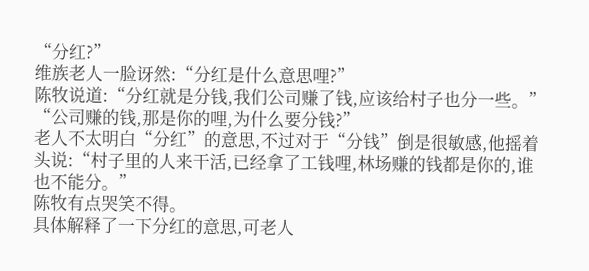“分红?”
维族老人一脸讶然:“分红是什么意思哩?”
陈牧说道:“分红就是分钱,我们公司赚了钱,应该给村子也分一些。”
“公司赚的钱,那是你的哩,为什么要分钱?”
老人不太明白“分红”的意思,不过对于“分钱”倒是很敏感,他摇着头说:“村子里的人来干活,已经拿了工钱哩,林场赚的钱都是你的,谁也不能分。”
陈牧有点哭笑不得。
具体解释了一下分红的意思,可老人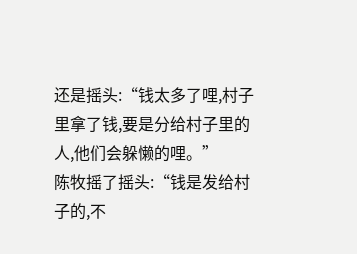还是摇头:“钱太多了哩,村子里拿了钱,要是分给村子里的人,他们会躲懒的哩。”
陈牧摇了摇头:“钱是发给村子的,不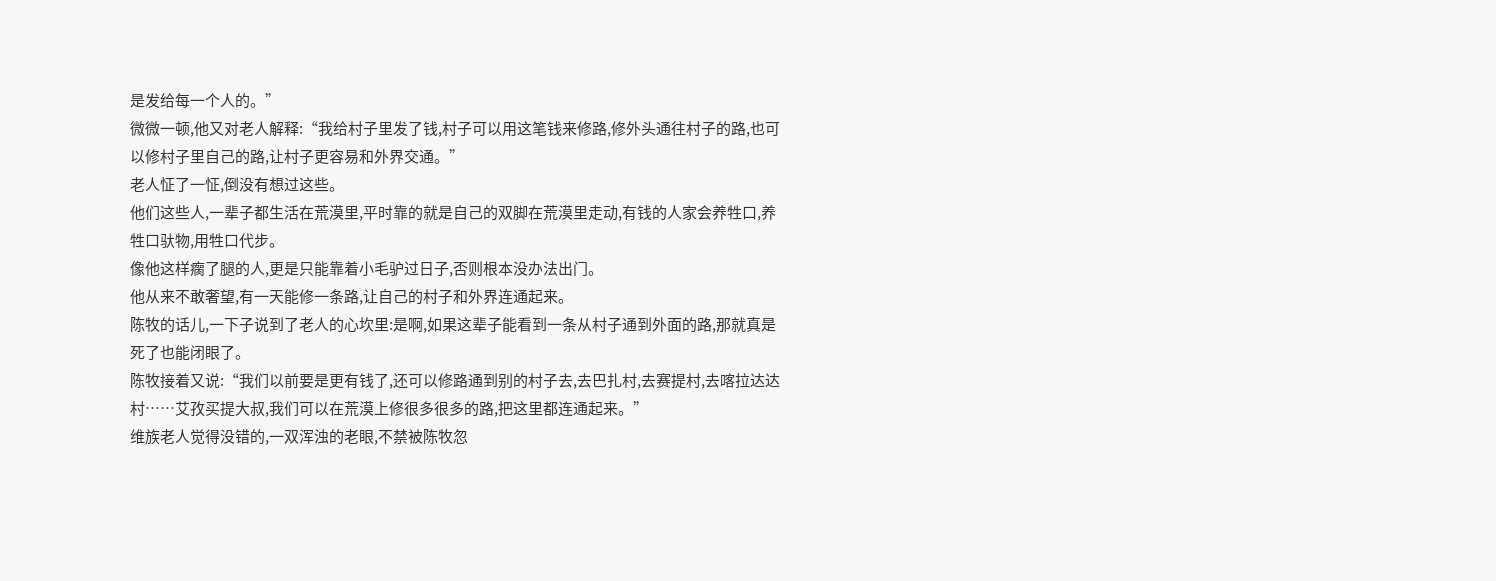是发给每一个人的。”
微微一顿,他又对老人解释:“我给村子里发了钱,村子可以用这笔钱来修路,修外头通往村子的路,也可以修村子里自己的路,让村子更容易和外界交通。”
老人怔了一怔,倒没有想过这些。
他们这些人,一辈子都生活在荒漠里,平时靠的就是自己的双脚在荒漠里走动,有钱的人家会养牲口,养牲口驮物,用牲口代步。
像他这样瘸了腿的人,更是只能靠着小毛驴过日子,否则根本没办法出门。
他从来不敢奢望,有一天能修一条路,让自己的村子和外界连通起来。
陈牧的话儿,一下子说到了老人的心坎里:是啊,如果这辈子能看到一条从村子通到外面的路,那就真是死了也能闭眼了。
陈牧接着又说:“我们以前要是更有钱了,还可以修路通到别的村子去,去巴扎村,去赛提村,去喀拉达达村……艾孜买提大叔,我们可以在荒漠上修很多很多的路,把这里都连通起来。”
维族老人觉得没错的,一双浑浊的老眼,不禁被陈牧忽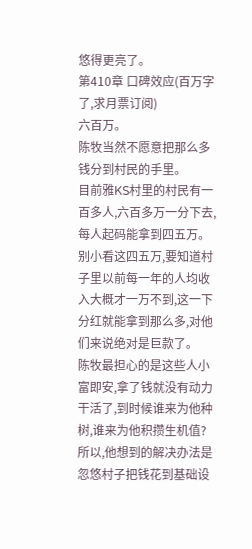悠得更亮了。
第410章 口碑效应(百万字了,求月票订阅)
六百万。
陈牧当然不愿意把那么多钱分到村民的手里。
目前雅KS村里的村民有一百多人,六百多万一分下去,每人起码能拿到四五万。
别小看这四五万,要知道村子里以前每一年的人均收入大概才一万不到,这一下分红就能拿到那么多,对他们来说绝对是巨款了。
陈牧最担心的是这些人小富即安,拿了钱就没有动力干活了,到时候谁来为他种树,谁来为他积攒生机值?
所以,他想到的解决办法是忽悠村子把钱花到基础设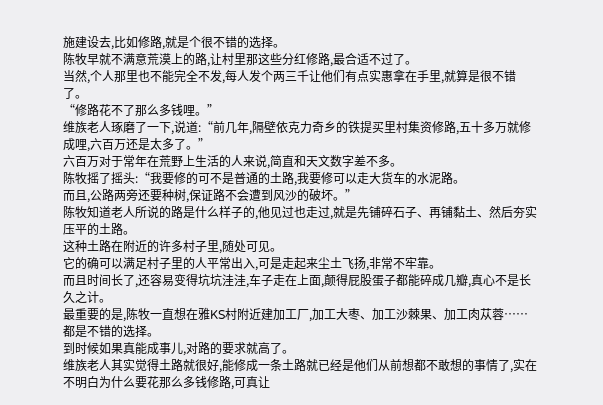施建设去,比如修路,就是个很不错的选择。
陈牧早就不满意荒漠上的路,让村里那这些分红修路,最合适不过了。
当然,个人那里也不能完全不发,每人发个两三千让他们有点实惠拿在手里,就算是很不错了。
“修路花不了那么多钱哩。”
维族老人琢磨了一下,说道:“前几年,隔壁依克力奇乡的铁提买里村集资修路,五十多万就修成哩,六百万还是太多了。”
六百万对于常年在荒野上生活的人来说,简直和天文数字差不多。
陈牧摇了摇头:“我要修的可不是普通的土路,我要修可以走大货车的水泥路。
而且,公路两旁还要种树,保证路不会遭到风沙的破坏。”
陈牧知道老人所说的路是什么样子的,他见过也走过,就是先铺碎石子、再铺黏土、然后夯实压平的土路。
这种土路在附近的许多村子里,随处可见。
它的确可以满足村子里的人平常出入,可是走起来尘土飞扬,非常不牢靠。
而且时间长了,还容易变得坑坑洼洼,车子走在上面,颠得屁股蛋子都能碎成几瓣,真心不是长久之计。
最重要的是,陈牧一直想在雅KS村附近建加工厂,加工大枣、加工沙棘果、加工肉苁蓉……都是不错的选择。
到时候如果真能成事儿,对路的要求就高了。
维族老人其实觉得土路就很好,能修成一条土路就已经是他们从前想都不敢想的事情了,实在不明白为什么要花那么多钱修路,可真让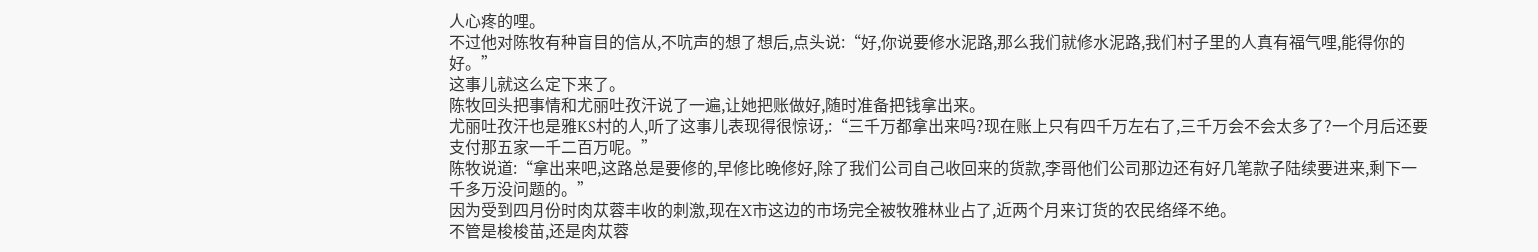人心疼的哩。
不过他对陈牧有种盲目的信从,不吭声的想了想后,点头说:“好,你说要修水泥路,那么我们就修水泥路,我们村子里的人真有福气哩,能得你的好。”
这事儿就这么定下来了。
陈牧回头把事情和尤丽吐孜汗说了一遍,让她把账做好,随时准备把钱拿出来。
尤丽吐孜汗也是雅KS村的人,听了这事儿表现得很惊讶,:“三千万都拿出来吗?现在账上只有四千万左右了,三千万会不会太多了?一个月后还要支付那五家一千二百万呢。”
陈牧说道:“拿出来吧,这路总是要修的,早修比晚修好,除了我们公司自己收回来的货款,李哥他们公司那边还有好几笔款子陆续要进来,剩下一千多万没问题的。”
因为受到四月份时肉苁蓉丰收的刺激,现在X市这边的市场完全被牧雅林业占了,近两个月来订货的农民络绎不绝。
不管是梭梭苗,还是肉苁蓉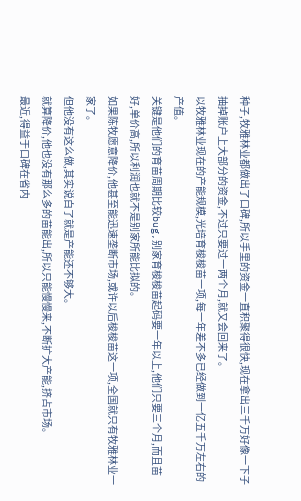种子,牧雅林业都做出了口碑,所以手里的资金一直积聚得很快,现在拿出三千万好像一下子抽掉账户上大部分的资金,不过只要过一两个月,就又会回来了。
以牧雅林业现在的产能规模,光培育梭梭苗一项,每一年差不多已经做到一亿五千万左右的产值。
关键是他们的育苗周期比较bug,别家育梭梭苗起码要一年以上,他们只要三个月,而且苗好,单价高,所以利润也就不是别家所能比拟的。
如果陈牧愿意降价,他甚至能迅速垄断市场,或许以后梭梭苗这一项,全国就只有牧雅林业一家了。
但他没有这么做,其实说白了就是产能还不够大。
就算降价,他也没有那么多的苗能出,所以只能慢慢来,不断扩大产能,挤占市场。
最近,得益于口碑在省内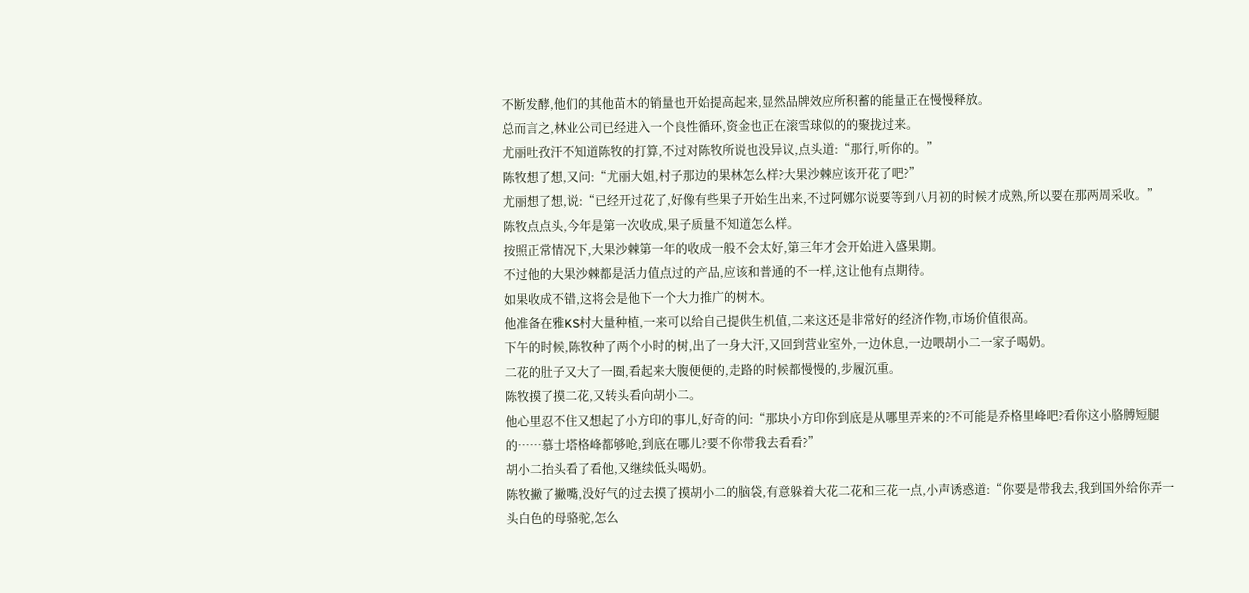不断发酵,他们的其他苗木的销量也开始提高起来,显然品牌效应所积蓄的能量正在慢慢释放。
总而言之,林业公司已经进入一个良性循环,资金也正在滚雪球似的的聚拢过来。
尤丽吐孜汗不知道陈牧的打算,不过对陈牧所说也没异议,点头道:“那行,听你的。”
陈牧想了想,又问:“尤丽大姐,村子那边的果林怎么样?大果沙棘应该开花了吧?”
尤丽想了想,说:“已经开过花了,好像有些果子开始生出来,不过阿娜尔说要等到八月初的时候才成熟,所以要在那两周采收。”
陈牧点点头,今年是第一次收成,果子质量不知道怎么样。
按照正常情况下,大果沙棘第一年的收成一般不会太好,第三年才会开始进入盛果期。
不过他的大果沙棘都是活力值点过的产品,应该和普通的不一样,这让他有点期待。
如果收成不错,这将会是他下一个大力推广的树木。
他准备在雅KS村大量种植,一来可以给自己提供生机值,二来这还是非常好的经济作物,市场价值很高。
下午的时候,陈牧种了两个小时的树,出了一身大汗,又回到营业室外,一边休息,一边喂胡小二一家子喝奶。
二花的肚子又大了一圈,看起来大腹便便的,走路的时候都慢慢的,步履沉重。
陈牧摸了摸二花,又转头看向胡小二。
他心里忍不住又想起了小方印的事儿,好奇的问:“那块小方印你到底是从哪里弄来的?不可能是乔格里峰吧?看你这小胳膊短腿的……慕士塔格峰都够呛,到底在哪儿?要不你带我去看看?”
胡小二抬头看了看他,又继续低头喝奶。
陈牧撇了撇嘴,没好气的过去摸了摸胡小二的脑袋,有意躲着大花二花和三花一点,小声诱惑道:“你要是带我去,我到国外给你弄一头白色的母骆驼,怎么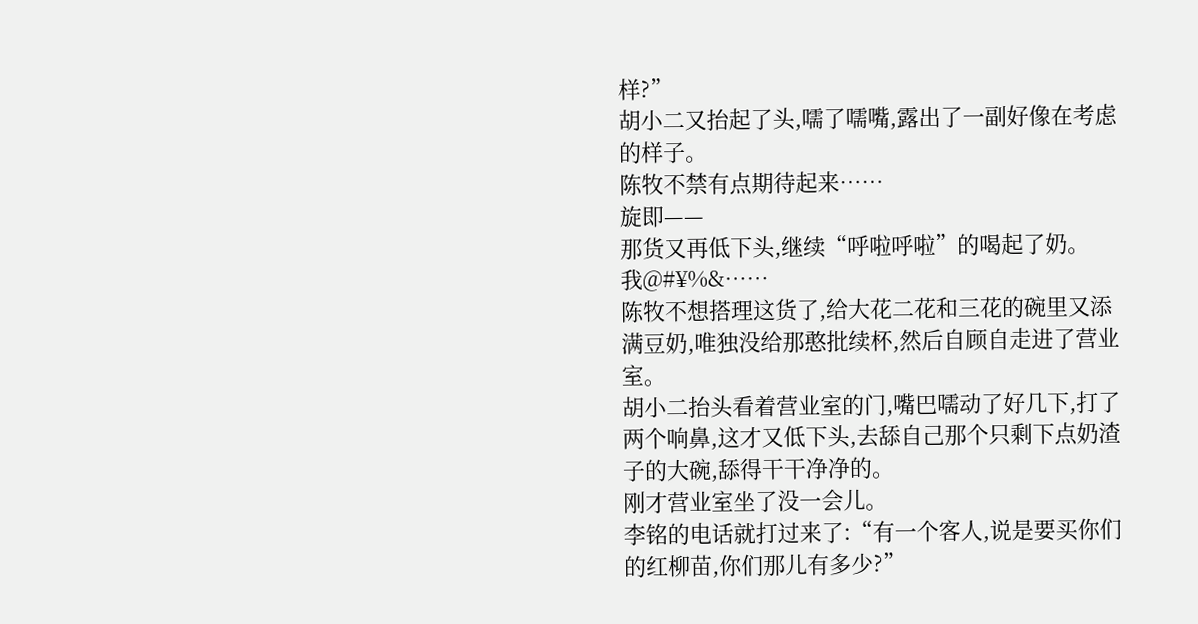样?”
胡小二又抬起了头,嚅了嚅嘴,露出了一副好像在考虑的样子。
陈牧不禁有点期待起来……
旋即——
那货又再低下头,继续“呼啦呼啦”的喝起了奶。
我@#¥%&……
陈牧不想搭理这货了,给大花二花和三花的碗里又添满豆奶,唯独没给那憨批续杯,然后自顾自走进了营业室。
胡小二抬头看着营业室的门,嘴巴嚅动了好几下,打了两个响鼻,这才又低下头,去舔自己那个只剩下点奶渣子的大碗,舔得干干净净的。
刚才营业室坐了没一会儿。
李铭的电话就打过来了:“有一个客人,说是要买你们的红柳苗,你们那儿有多少?”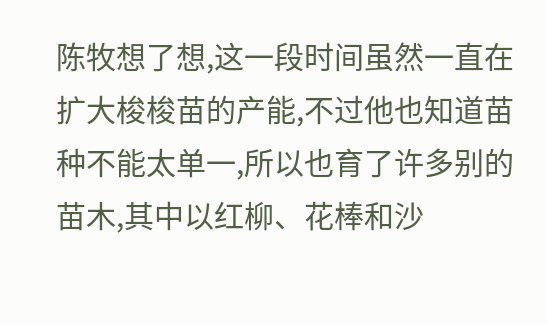陈牧想了想,这一段时间虽然一直在扩大梭梭苗的产能,不过他也知道苗种不能太单一,所以也育了许多别的苗木,其中以红柳、花棒和沙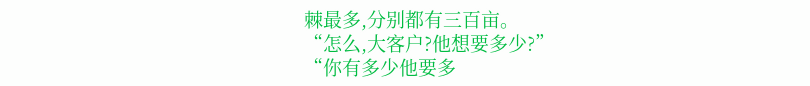棘最多,分别都有三百亩。
“怎么,大客户?他想要多少?”
“你有多少他要多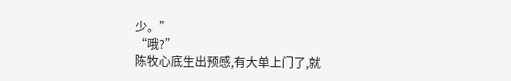少。”
“哦?”
陈牧心底生出预感,有大单上门了,就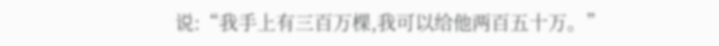说:“我手上有三百万棵,我可以给他两百五十万。”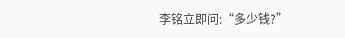李铭立即问:“多少钱?”